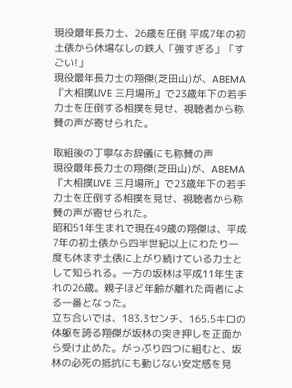現役最年長力士、26歳を圧倒 平成7年の初土俵から休場なしの鉄人「強すぎる」「すごい!」
現役最年長力士の翔傑(芝田山)が、ABEMA『大相撲LIVE 三月場所』で23歳年下の若手力士を圧倒する相撲を見せ、視聴者から称賛の声が寄せられた。

取組後の丁寧なお辞儀にも称賛の声
現役最年長力士の翔傑(芝田山)が、ABEMA『大相撲LIVE 三月場所』で23歳年下の若手力士を圧倒する相撲を見せ、視聴者から称賛の声が寄せられた。
昭和51年生まれで現在49歳の翔傑は、平成7年の初土俵から四半世紀以上にわたり一度も休まず土俵に上がり続けている力士として知られる。一方の坂林は平成11年生まれの26歳。親子ほど年齢が離れた両者による一番となった。
立ち合いでは、183.3センチ、165.5キロの体躯を誇る翔傑が坂林の突き押しを正面から受け止めた。がっぷり四つに組むと、坂林の必死の抵抗にも動じない安定感を見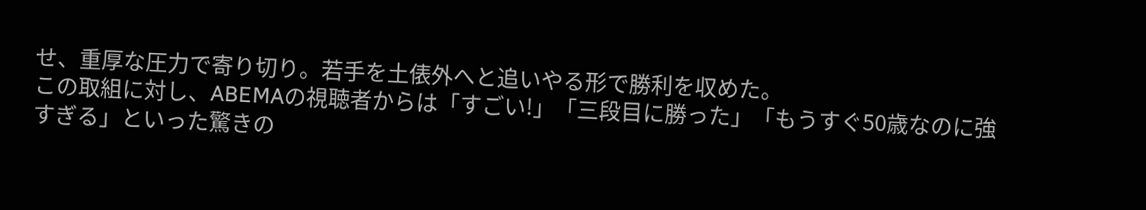せ、重厚な圧力で寄り切り。若手を土俵外へと追いやる形で勝利を収めた。
この取組に対し、ABEMAの視聴者からは「すごい!」「三段目に勝った」「もうすぐ50歳なのに強すぎる」といった驚きの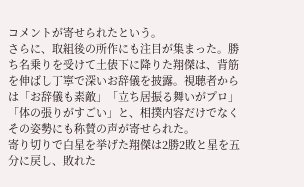コメントが寄せられたという。
さらに、取組後の所作にも注目が集まった。勝ち名乗りを受けて土俵下に降りた翔傑は、背筋を伸ばし丁寧で深いお辞儀を披露。視聴者からは「お辞儀も素敵」「立ち居振る舞いがプロ」「体の張りがすごい」と、相撲内容だけでなくその姿勢にも称賛の声が寄せられた。
寄り切りで白星を挙げた翔傑は2勝2敗と星を五分に戻し、敗れた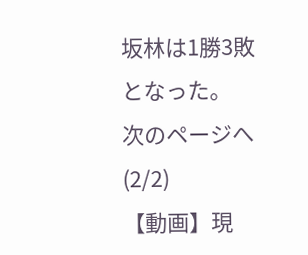坂林は1勝3敗となった。
次のページへ (2/2)
【動画】現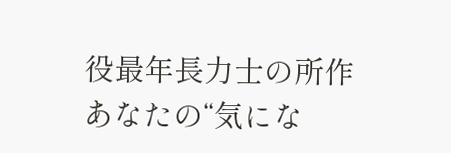役最年長力士の所作
あなたの“気にな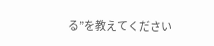る”を教えてください